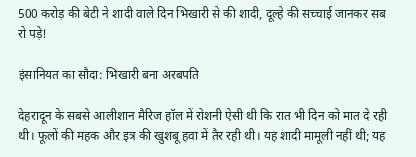500 करोड़ की बेटी ने शादी वाले दिन भिखारी से की शादी, दूल्हे की सच्चाई जानकर सब रो पड़े!

इंसानियत का सौदा: भिखारी बना अरबपति

देहरादून के सबसे आलीशान मैरिज हॉल में रोशनी ऐसी थी कि रात भी दिन को मात दे रही थी। फूलों की महक और इत्र की खुशबू हवा में तैर रही थी। यह शादी मामूली नहीं थी; यह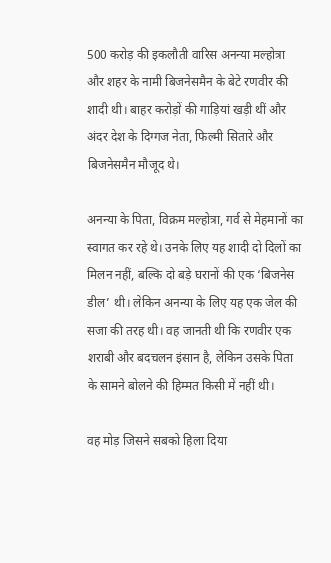500 करोड़ की इकलौती वारिस अनन्या मल्होत्रा और शहर के नामी बिजनेसमैन के बेटे रणवीर की शादी थी। बाहर करोड़ों की गाड़ियां खड़ी थीं और अंदर देश के दिग्गज नेता, फिल्मी सितारे और बिजनेसमैन मौजूद थे।

अनन्या के पिता, विक्रम मल्होत्रा, गर्व से मेहमानों का स्वागत कर रहे थे। उनके लिए यह शादी दो दिलों का मिलन नहीं, बल्कि दो बड़े घरानों की एक ‘बिजनेस डील’ थी। लेकिन अनन्या के लिए यह एक जेल की सजा की तरह थी। वह जानती थी कि रणवीर एक शराबी और बदचलन इंसान है, लेकिन उसके पिता के सामने बोलने की हिम्मत किसी में नहीं थी।

वह मोड़ जिसने सबको हिला दिया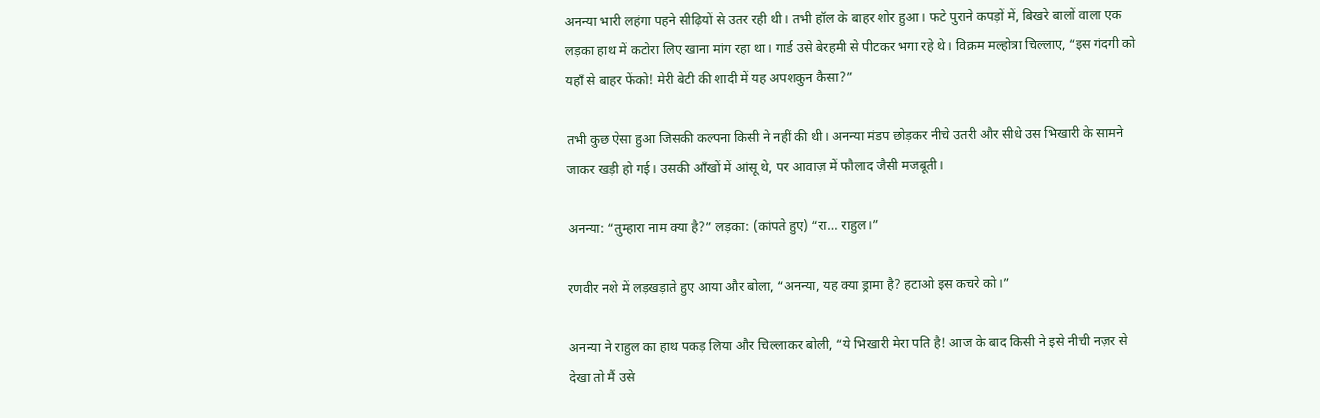अनन्या भारी लहंगा पहने सीढ़ियों से उतर रही थी। तभी हॉल के बाहर शोर हुआ। फटे पुराने कपड़ों में, बिखरे बालों वाला एक लड़का हाथ में कटोरा लिए खाना मांग रहा था। गार्ड उसे बेरहमी से पीटकर भगा रहे थे। विक्रम मल्होत्रा चिल्लाए, “इस गंदगी को यहाँ से बाहर फेंको! मेरी बेटी की शादी में यह अपशकुन कैसा?”

तभी कुछ ऐसा हुआ जिसकी कल्पना किसी ने नहीं की थी। अनन्या मंडप छोड़कर नीचे उतरी और सीधे उस भिखारी के सामने जाकर खड़ी हो गई। उसकी आँखों में आंसू थे, पर आवाज़ में फौलाद जैसी मजबूती।

अनन्या: “तुम्हारा नाम क्या है?” लड़का: (कांपते हुए) “रा… राहुल।”

रणवीर नशे में लड़खड़ाते हुए आया और बोला, “अनन्या, यह क्या ड्रामा है? हटाओ इस कचरे को।”

अनन्या ने राहुल का हाथ पकड़ लिया और चिल्लाकर बोली, “ये भिखारी मेरा पति है! आज के बाद किसी ने इसे नीची नज़र से देखा तो मैं उसे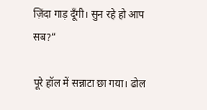ज़िंदा गाड़ दूँगी। सुन रहे हो आप सब?”

पूरे हॉल में सन्नाटा छा गया। ढोल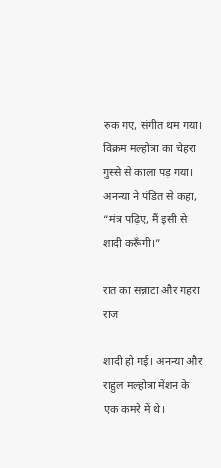रुक गए, संगीत थम गया। विक्रम मल्होत्रा का चेहरा गुस्से से काला पड़ गया। अनन्या ने पंडित से कहा, “मंत्र पढ़िए, मैं इसी से शादी करूँगी।”

रात का सन्नाटा और गहरा राज

शादी हो गई। अनन्या और राहुल मल्होत्रा मेंशन के एक कमरे में थे।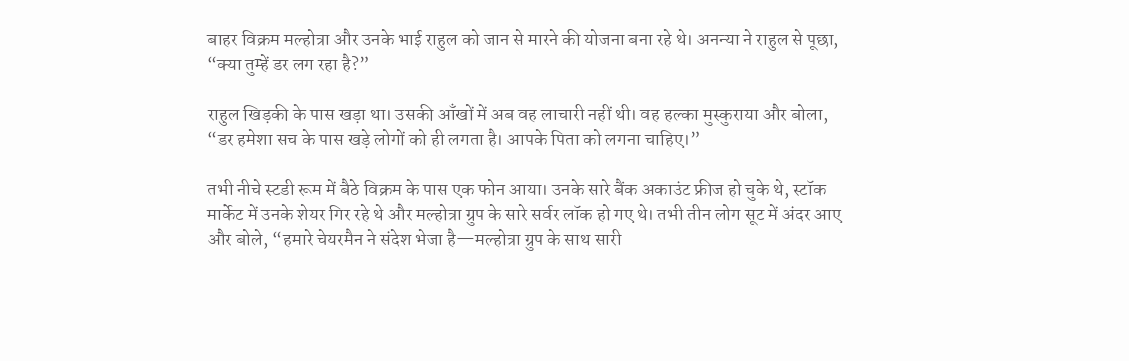बाहर विक्रम मल्होत्रा और उनके भाई राहुल को जान से मारने की योजना बना रहे थे। अनन्या ने राहुल से पूछा, “क्या तुम्हें डर लग रहा है?”

राहुल खिड़की के पास खड़ा था। उसकी आँखों में अब वह लाचारी नहीं थी। वह हल्का मुस्कुराया और बोला, “डर हमेशा सच के पास खड़े लोगों को ही लगता है। आपके पिता को लगना चाहिए।”

तभी नीचे स्टडी रूम में बैठे विक्रम के पास एक फोन आया। उनके सारे बैंक अकाउंट फ्रीज हो चुके थे, स्टॉक मार्केट में उनके शेयर गिर रहे थे और मल्होत्रा ग्रुप के सारे सर्वर लॉक हो गए थे। तभी तीन लोग सूट में अंदर आए और बोले, “हमारे चेयरमैन ने संदेश भेजा है—मल्होत्रा ग्रुप के साथ सारी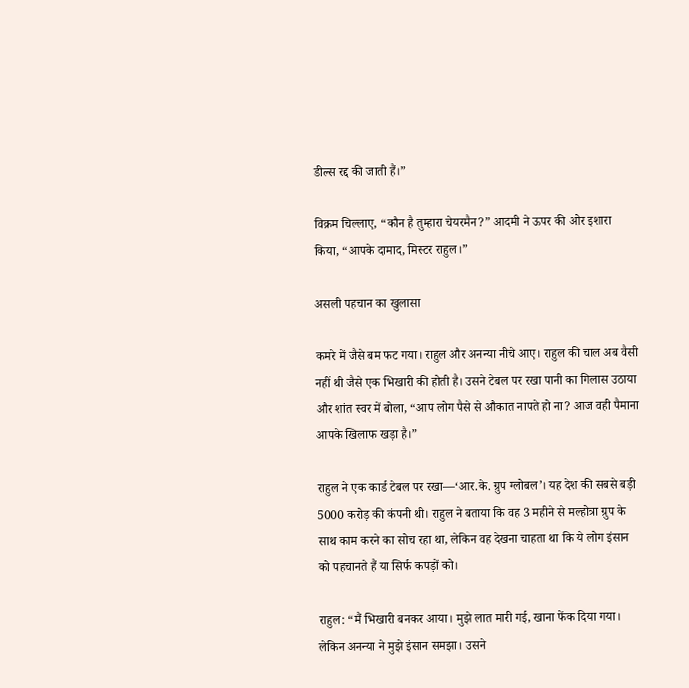डील्स रद्द की जाती हैं।”

विक्रम चिल्लाए, “कौन है तुम्हारा चेयरमैन?” आदमी ने ऊपर की ओर इशारा किया, “आपके दामाद, मिस्टर राहुल।”

असली पहचान का खुलासा

कमरे में जैसे बम फट गया। राहुल और अनन्या नीचे आए। राहुल की चाल अब वैसी नहीं थी जैसे एक भिखारी की होती है। उसने टेबल पर रखा पानी का गिलास उठाया और शांत स्वर में बोला, “आप लोग पैसे से औकात नापते हो ना? आज वही पैमाना आपके खिलाफ खड़ा है।”

राहुल ने एक कार्ड टेबल पर रखा—‘आर.के. ग्रुप ग्लोबल’। यह देश की सबसे बड़ी 5000 करोड़ की कंपनी थी। राहुल ने बताया कि वह 3 महीने से मल्होत्रा ग्रुप के साथ काम करने का सोच रहा था, लेकिन वह देखना चाहता था कि ये लोग इंसान को पहचानते हैं या सिर्फ कपड़ों को।

राहुल: “मैं भिखारी बनकर आया। मुझे लात मारी गई, खाना फेंक दिया गया। लेकिन अनन्या ने मुझे इंसान समझा। उसने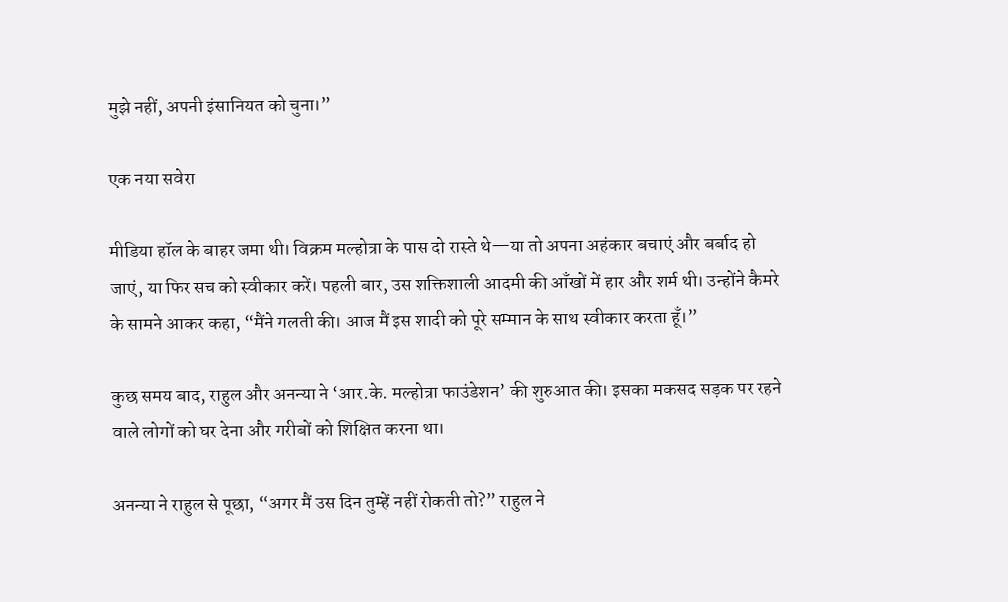मुझे नहीं, अपनी इंसानियत को चुना।”

एक नया सवेरा

मीडिया हॉल के बाहर जमा थी। विक्रम मल्होत्रा के पास दो रास्ते थे—या तो अपना अहंकार बचाएं और बर्बाद हो जाएं, या फिर सच को स्वीकार करें। पहली बार, उस शक्तिशाली आदमी की आँखों में हार और शर्म थी। उन्होंने कैमरे के सामने आकर कहा, “मैंने गलती की। आज मैं इस शादी को पूरे सम्मान के साथ स्वीकार करता हूँ।”

कुछ समय बाद, राहुल और अनन्या ने ‘आर.के. मल्होत्रा फाउंडेशन’ की शुरुआत की। इसका मकसद सड़क पर रहने वाले लोगों को घर देना और गरीबों को शिक्षित करना था।

अनन्या ने राहुल से पूछा, “अगर मैं उस दिन तुम्हें नहीं रोकती तो?” राहुल ने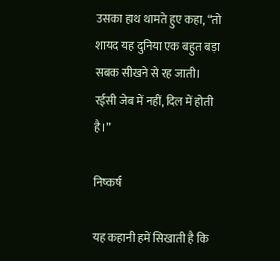उसका हाथ थामते हुए कहा, “तो शायद यह दुनिया एक बहुत बड़ा सबक सीखने से रह जाती। रईसी जेब में नहीं, दिल में होती है।”

निष्कर्ष

यह कहानी हमें सिखाती है कि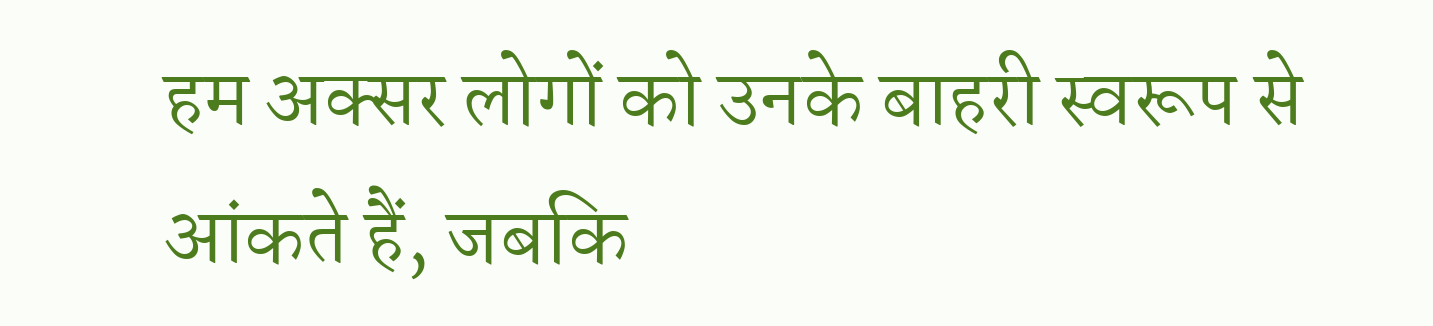हम अक्सर लोगों को उनके बाहरी स्वरूप से आंकते हैं, जबकि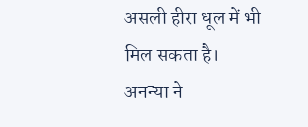असली हीरा धूल में भी मिल सकता है। अनन्या ने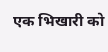एक भिखारी को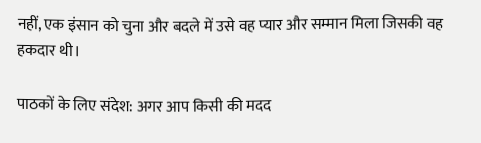नहीं, एक इंसान को चुना और बदले में उसे वह प्यार और सम्मान मिला जिसकी वह हकदार थी।

पाठकों के लिए संदेश: अगर आप किसी की मदद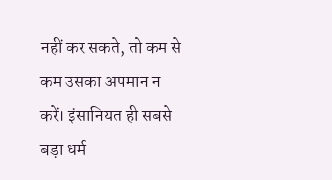नहीं कर सकते, तो कम से कम उसका अपमान न करें। इंसानियत ही सबसे बड़ा धर्म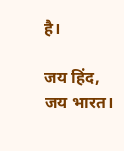है।

जय हिंद, जय भारत।